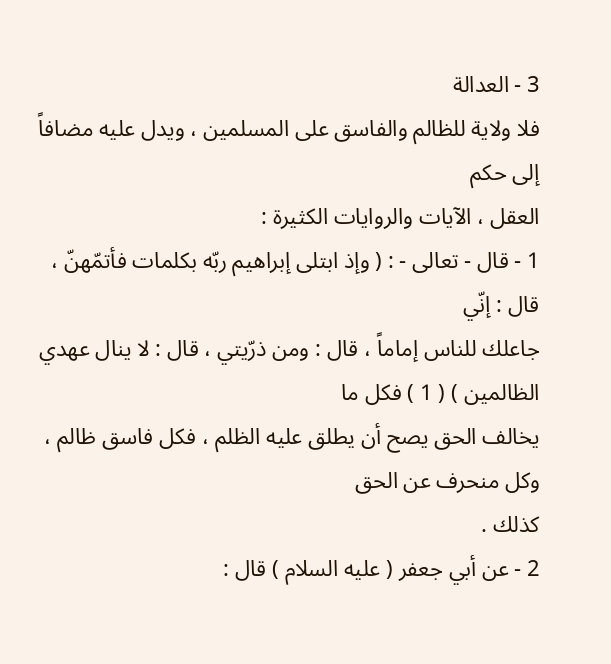3 - العدالة
فلا ولاية للظالم والفاسق على المسلمين ، ويدل عليه مضافاً إلى حكم
العقل ، الآيات والروايات الكثيرة :
1 - قال - تعالى - : ( وإذ ابتلى إبراهيم ربّه بكلمات فأتمّهنّ ، قال : إنّي
جاعلك للناس إماماً ، قال : ومن ذرّيتي ، قال : لا ينال عهدي الظالمين ) ( 1 ) فكل ما
يخالف الحق يصح أن يطلق عليه الظلم ، فكل فاسق ظالم ، وكل منحرف عن الحق
كذلك .
2 - عن أبي جعفر ( عليه السلام ) قال :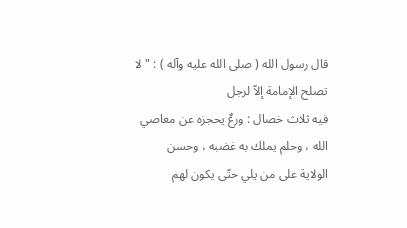قال رسول الله ( صلى الله عليه وآله ) : " لا تصلح الإمامة إلاّ لرجل
فيه ثلاث خصال : ورعٌ يحجزه عن معاصي الله ، وحلم يملك به غضبه ، وحسن
الولاية على من يلي حتّى يكون لهم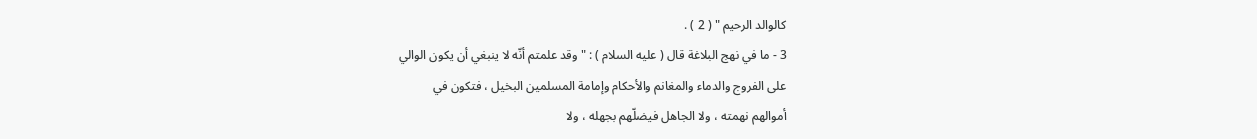كالوالد الرحيم " ( 2 ) .
3 - ما في نهج البلاغة قال ( عليه السلام ) : " وقد علمتم أنّه لا ينبغي أن يكون الوالي
على الفروج والدماء والمغانم والأحكام وإمامة المسلمين البخيل ، فتكون في
أموالهم نهمته ، ولا الجاهل فيضلّهم بجهله ، ولا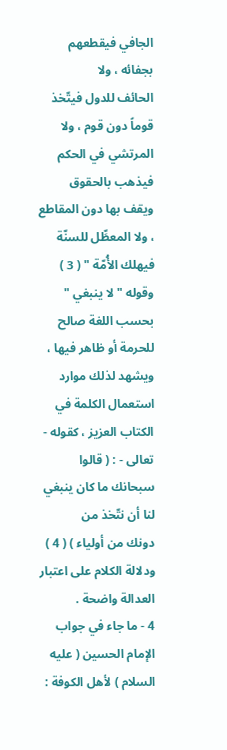الجافي فيقطعهم بجفائه ، ولا
الحائف للدول فيتّخذ قوماً دون قوم ، ولا المرتشي في الحكم فيذهب بالحقوق
ويقف بها دون المقاطع ، ولا المعطِّل للسنّة فيهلك الأُمّة " ( 3 ) وقوله " لا ينبغي "
بحسب اللغة صالح للحرمة أو ظاهر فيها ، ويشهد لذلك موارد استعمال الكلمة في
الكتاب العزيز ، كقوله - تعالى - : ( قالوا سبحانك ما كان ينبغي لنا أن نتّخذ من
دونك من أولياء ) ( 4 ) ودلالة الكلام على اعتبار العدالة واضحة .
4 - ما جاء في جواب الإمام الحسين ( عليه السلام ) لأهل الكوفة :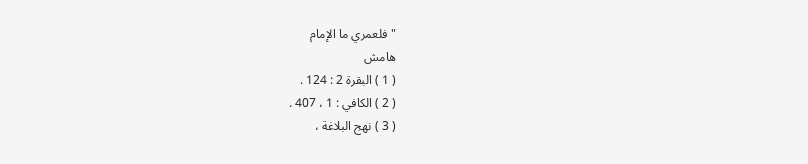" فلعمري ما الإمام
هامش
( 1 ) البقرة 2 : 124 .
( 2 ) الكافي : 1 ، 407 .
( 3 ) نهج البلاغة ،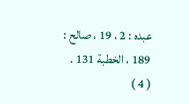عبده : 2 ، 19 ، صالح : 189 ، الخطبة 131 .
( 4 )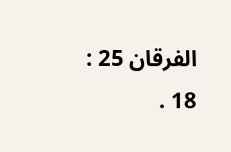الفرقان 25 : 18 .